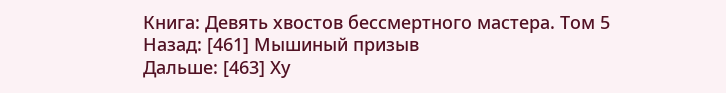Книга: Девять хвостов бессмертного мастера. Том 5
Назад: [461] Мышиный призыв
Дальше: [463] Ху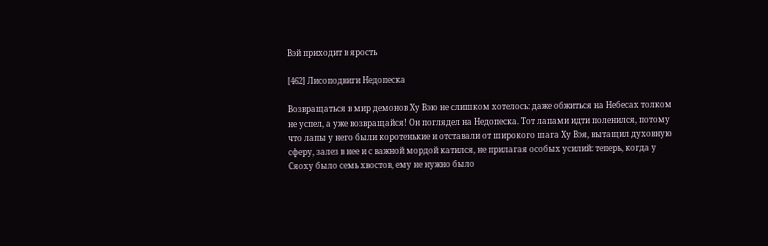Вэй приходит в ярость

[462] Лисоподвиги Недопеска

Возвращаться в мир демонов Ху Вэю не слишком хотелось: даже обжиться на Небесах толком не успел, а уже возвращайся! Он поглядел на Недопеска. Тот лапами идти поленился, потому что лапы у него были коротенькие и отставали от широкого шага Ху Вэя, вытащил духовную сферу, залез в нее и с важной мордой катился, не прилагая особых усилий: теперь, когда у Сяоху было семь хвостов, ему не нужно было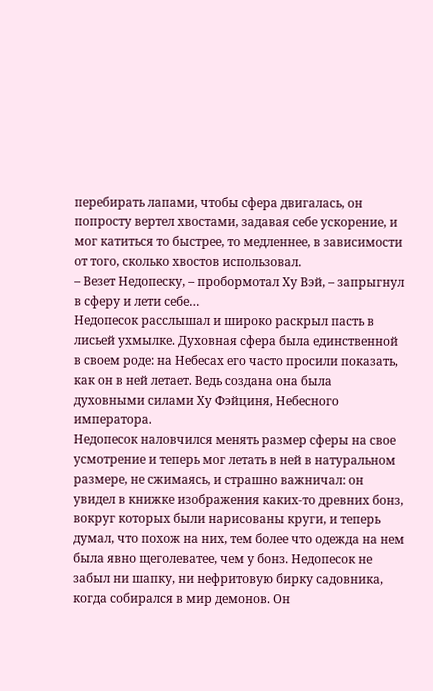перебирать лапами, чтобы сфера двигалась, он попросту вертел хвостами, задавая себе ускорение, и мог катиться то быстрее, то медленнее, в зависимости от того, сколько хвостов использовал.
– Везет Недопеску, – пробормотал Ху Вэй, – запрыгнул в сферу и лети себе…
Недопесок расслышал и широко раскрыл пасть в лисьей ухмылке. Духовная сфера была единственной в своем роде: на Небесах его часто просили показать, как он в ней летает. Ведь создана она была духовными силами Ху Фэйциня, Небесного императора.
Недопесок наловчился менять размер сферы на свое усмотрение и теперь мог летать в ней в натуральном размере, не сжимаясь, и страшно важничал: он увидел в книжке изображения каких-то древних бонз, вокруг которых были нарисованы круги, и теперь думал, что похож на них, тем более что одежда на нем была явно щеголеватее, чем у бонз. Недопесок не забыл ни шапку, ни нефритовую бирку садовника, когда собирался в мир демонов. Он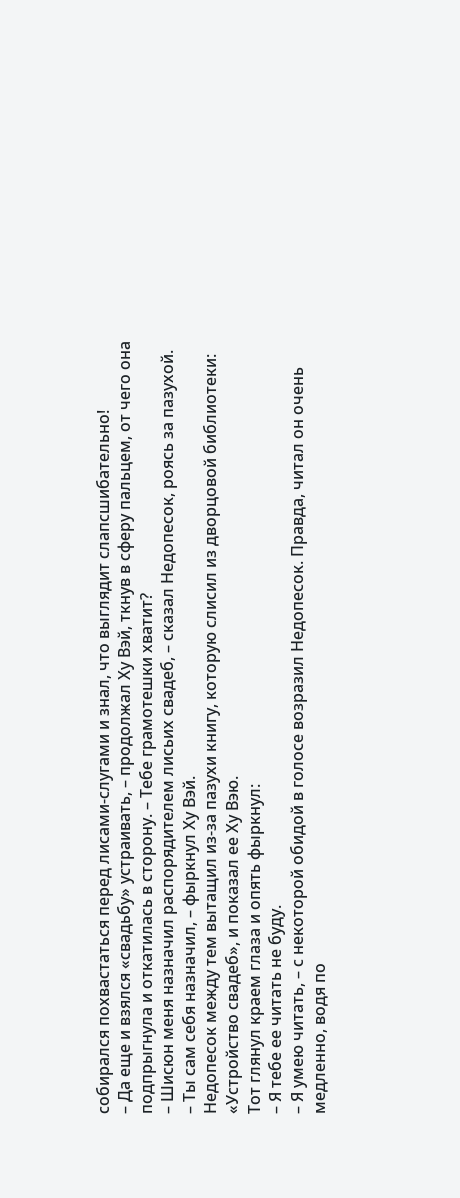собирался похвастаться перед лисами-слугами и знал, что выглядит слапсшибательно!
– Да еще и взялся «свадьбу» устраивать, – продолжал Ху Вэй, ткнув в сферу пальцем, от чего она подпрыгнула и откатилась в сторону. – Тебе грамотешки хватит?
– Шисюн меня назначил распорядителем лисьих свадеб, – сказал Недопесок, роясь за пазухой.
– Ты сам себя назначил, – фыркнул Ху Вэй.
Недопесок между тем вытащил из-за пазухи книгу, которую слисил из дворцовой библиотеки: «Устройство свадеб», и показал ее Ху Вэю.
Тот глянул краем глаза и опять фыркнул:
– Я тебе ее читать не буду.
– Я умею читать, – с некоторой обидой в голосе возразил Недопесок. Правда, читал он очень медленно, водя по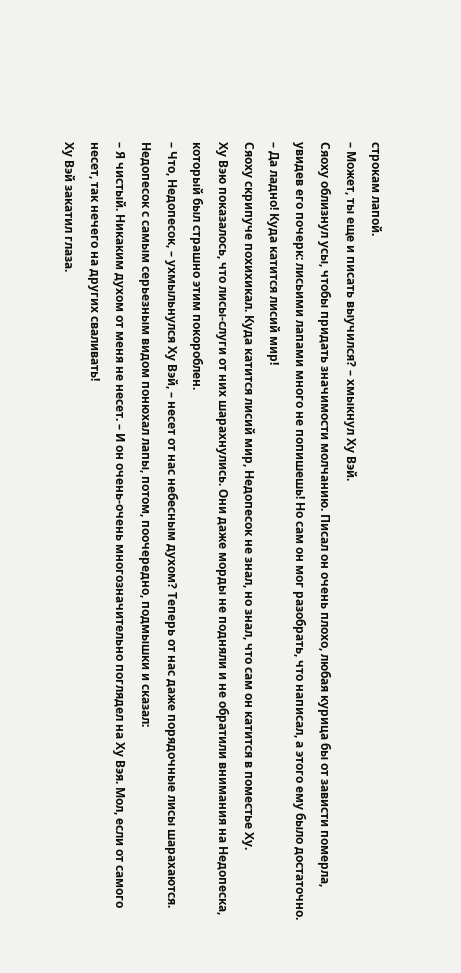строкам лапой.
– Может, ты еще и писать выучился? – хмыкнул Ху Вэй.
Сяоху облизнул усы, чтобы придать значимости молчанию. Писал он очень плохо, любая курица бы от зависти померла, увидев его почерк: лисьими лапами много не попишешь! Но сам он мог разобрать, что написал, а этого ему было достаточно.
– Да ладно! Куда катится лисий мир!
Сяоху скрипуче похихикал. Куда катится лисий мир, Недопесок не знал, но знал, что сам он катится в поместье Ху.
Ху Вэю показалось, что лисы-слуги от них шарахнулись. Они даже морды не подняли и не обратили внимания на Недопеска, который был страшно этим покороблен.
– Что, Недопесок, – ухмыльнулся Ху Вэй, – несет от нас небесным духом? Теперь от нас даже порядочные лисы шарахаются.
Недопесок с самым серьезным видом понюхал лапы, потом, поочередно, подмышки и сказал:
– Я чистый. Никаким духом от меня не несет. – И он очень-очень многозначительно поглядел на Ху Вэя. Мол, если от самого несет, так нечего на других сваливать!
Ху Вэй закатил глаза.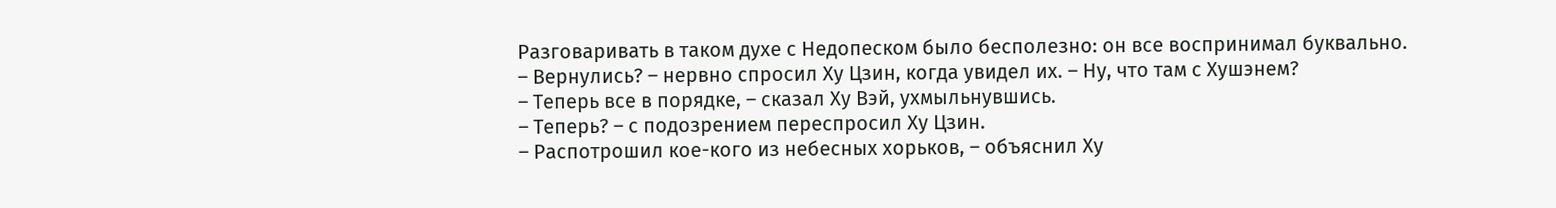Разговаривать в таком духе с Недопеском было бесполезно: он все воспринимал буквально.
– Вернулись? – нервно спросил Ху Цзин, когда увидел их. – Ну, что там с Хушэнем?
– Теперь все в порядке, – сказал Ху Вэй, ухмыльнувшись.
– Теперь? – с подозрением переспросил Ху Цзин.
– Распотрошил кое-кого из небесных хорьков, – объяснил Ху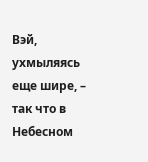Вэй, ухмыляясь еще шире, – так что в Небесном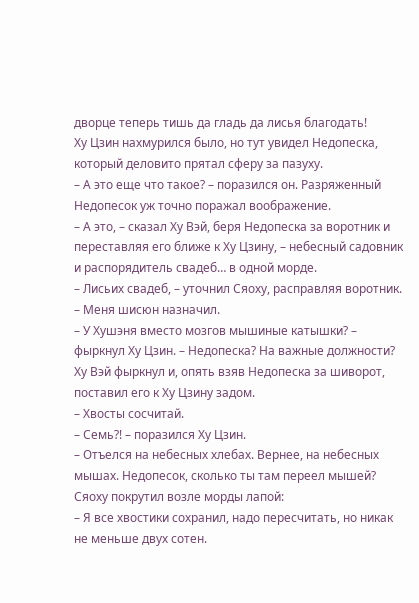дворце теперь тишь да гладь да лисья благодать!
Ху Цзин нахмурился было, но тут увидел Недопеска, который деловито прятал сферу за пазуху.
– А это еще что такое? – поразился он. Разряженный Недопесок уж точно поражал воображение.
– А это, – сказал Ху Вэй, беря Недопеска за воротник и переставляя его ближе к Ху Цзину, – небесный садовник и распорядитель свадеб… в одной морде.
– Лисьих свадеб, – уточнил Сяоху, расправляя воротник. – Меня шисюн назначил.
– У Хушэня вместо мозгов мышиные катышки? – фыркнул Ху Цзин. – Недопеска? На важные должности?
Ху Вэй фыркнул и, опять взяв Недопеска за шиворот, поставил его к Ху Цзину задом.
– Хвосты сосчитай.
– Семь?! – поразился Ху Цзин.
– Отъелся на небесных хлебах. Вернее, на небесных мышах. Недопесок, сколько ты там переел мышей?
Сяоху покрутил возле морды лапой:
– Я все хвостики сохранил, надо пересчитать, но никак не меньше двух сотен.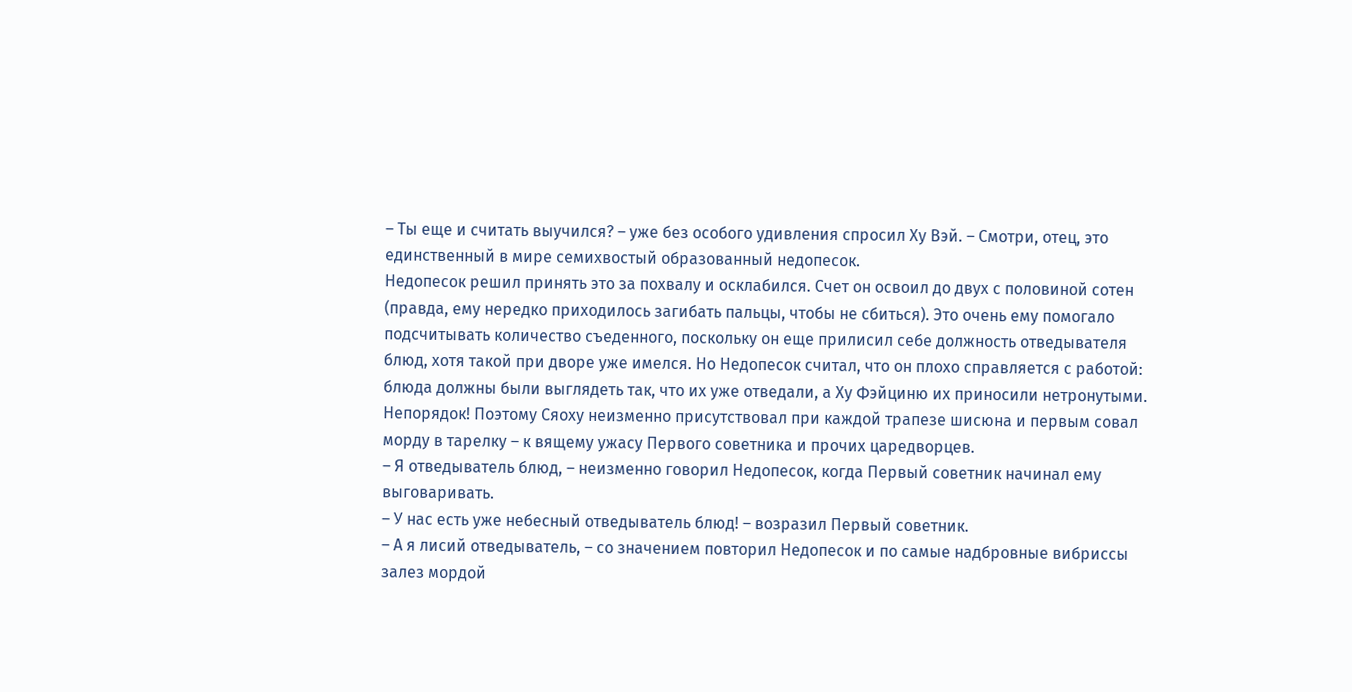– Ты еще и считать выучился? – уже без особого удивления спросил Ху Вэй. – Смотри, отец, это единственный в мире семихвостый образованный недопесок.
Недопесок решил принять это за похвалу и осклабился. Счет он освоил до двух с половиной сотен (правда, ему нередко приходилось загибать пальцы, чтобы не сбиться). Это очень ему помогало подсчитывать количество съеденного, поскольку он еще прилисил себе должность отведывателя блюд, хотя такой при дворе уже имелся. Но Недопесок считал, что он плохо справляется с работой: блюда должны были выглядеть так, что их уже отведали, а Ху Фэйциню их приносили нетронутыми. Непорядок! Поэтому Сяоху неизменно присутствовал при каждой трапезе шисюна и первым совал морду в тарелку – к вящему ужасу Первого советника и прочих царедворцев.
– Я отведыватель блюд, – неизменно говорил Недопесок, когда Первый советник начинал ему выговаривать.
– У нас есть уже небесный отведыватель блюд! – возразил Первый советник.
– А я лисий отведыватель, – со значением повторил Недопесок и по самые надбровные вибриссы залез мордой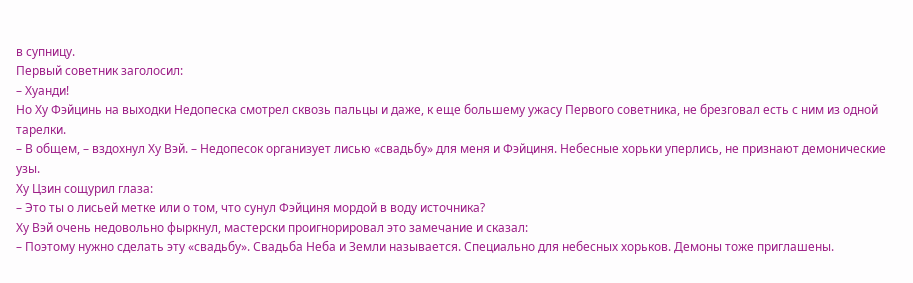в супницу.
Первый советник заголосил:
– Хуанди!
Но Ху Фэйцинь на выходки Недопеска смотрел сквозь пальцы и даже, к еще большему ужасу Первого советника, не брезговал есть с ним из одной тарелки.
– В общем, – вздохнул Ху Вэй. – Недопесок организует лисью «свадьбу» для меня и Фэйциня. Небесные хорьки уперлись, не признают демонические узы.
Ху Цзин сощурил глаза:
– Это ты о лисьей метке или о том, что сунул Фэйциня мордой в воду источника?
Ху Вэй очень недовольно фыркнул, мастерски проигнорировал это замечание и сказал:
– Поэтому нужно сделать эту «свадьбу». Свадьба Неба и Земли называется. Специально для небесных хорьков. Демоны тоже приглашены.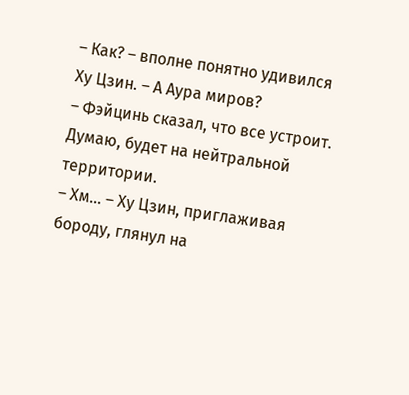– Как? – вполне понятно удивился Ху Цзин. – А Аура миров?
– Фэйцинь сказал, что все устроит. Думаю, будет на нейтральной территории.
– Хм… – Ху Цзин, приглаживая бороду, глянул на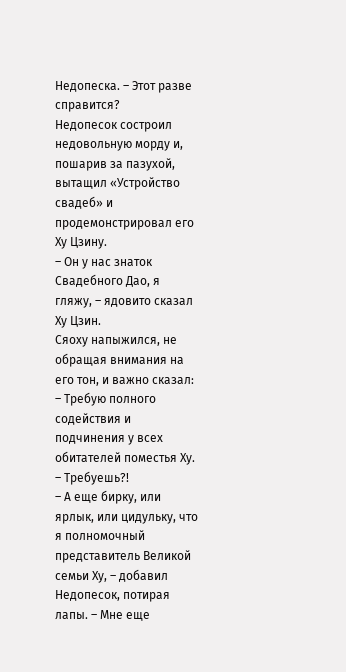Недопеска. – Этот разве справится?
Недопесок состроил недовольную морду и, пошарив за пазухой, вытащил «Устройство свадеб» и продемонстрировал его Ху Цзину.
– Он у нас знаток Свадебного Дао, я гляжу, – ядовито сказал Ху Цзин.
Сяоху напыжился, не обращая внимания на его тон, и важно сказал:
– Требую полного содействия и подчинения у всех обитателей поместья Ху.
– Требуешь?!
– А еще бирку, или ярлык, или цидульку, что я полномочный представитель Великой семьи Ху, – добавил Недопесок, потирая лапы. – Мне еще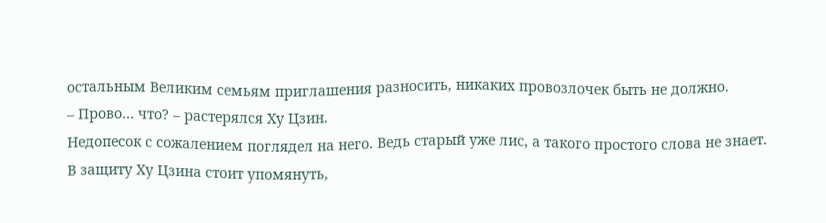остальным Великим семьям приглашения разносить, никаких провозлочек быть не должно.
– Прово… что? – растерялся Ху Цзин.
Недопесок с сожалением поглядел на него. Ведь старый уже лис, а такого простого слова не знает.
В защиту Ху Цзина стоит упомянуть,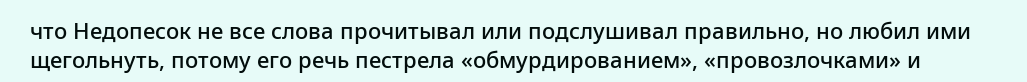что Недопесок не все слова прочитывал или подслушивал правильно, но любил ими щегольнуть, потому его речь пестрела «обмурдированием», «провозлочками» и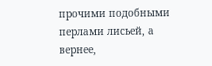прочими подобными перлами лисьей, а вернее,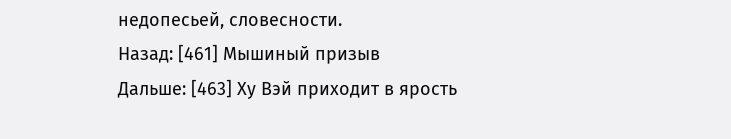недопесьей, словесности.
Назад: [461] Мышиный призыв
Дальше: [463] Ху Вэй приходит в ярость